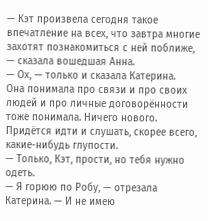— Кэт произвела сегодня такое впечатление на всех, что завтра многие захотят познакомиться с ней поближе, — сказала вошедшая Анна.
— Ох, — только и сказала Катерина.
Она понимала про связи и про своих людей и про личные договорённости тоже понимала. Ничего нового. Придётся идти и слушать, скорее всего, какие-нибудь глупости.
— Только, Кэт, прости, но тебя нужно одеть.
— Я горюю по Робу, — отрезала Катерина. — И не имею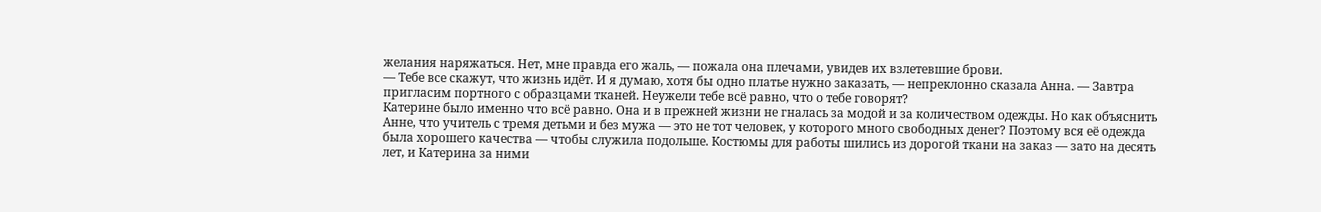желания наряжаться. Нет, мне правда его жаль, — пожала она плечами, увидев их взлетевшие брови.
— Тебе все скажут, что жизнь идёт. И я думаю, хотя бы одно платье нужно заказать, — непреклонно сказала Анна. — Завтра пригласим портного с образцами тканей. Неужели тебе всё равно, что о тебе говорят?
Катерине было именно что всё равно. Она и в прежней жизни не гналась за модой и за количеством одежды. Но как объяснить Анне, что учитель с тремя детьми и без мужа — это не тот человек, у которого много свободных денег? Поэтому вся её одежда была хорошего качества — чтобы служила подольше. Костюмы для работы шились из дорогой ткани на заказ — зато на десять лет, и Катерина за ними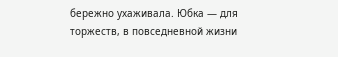бережно ухаживала. Юбка — для торжеств, в повседневной жизни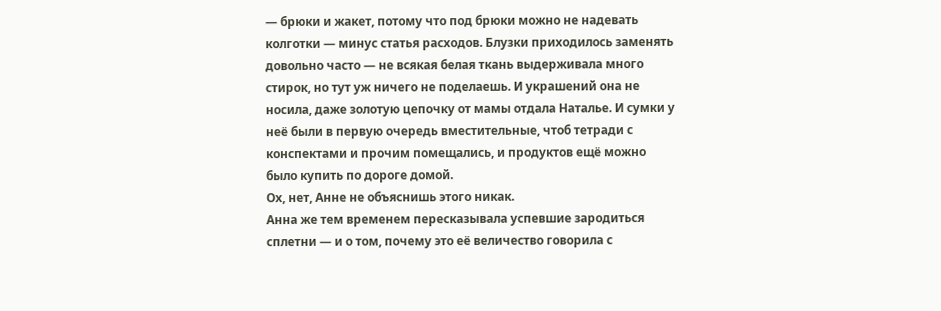— брюки и жакет, потому что под брюки можно не надевать колготки — минус статья расходов. Блузки приходилось заменять довольно часто — не всякая белая ткань выдерживала много стирок, но тут уж ничего не поделаешь. И украшений она не носила, даже золотую цепочку от мамы отдала Наталье. И сумки у неё были в первую очередь вместительные, чтоб тетради с конспектами и прочим помещались, и продуктов ещё можно было купить по дороге домой.
Ох, нет, Анне не объяснишь этого никак.
Анна же тем временем пересказывала успевшие зародиться сплетни — и о том, почему это её величество говорила с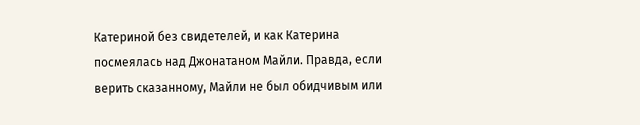Катериной без свидетелей, и как Катерина посмеялась над Джонатаном Майли. Правда, если верить сказанному, Майли не был обидчивым или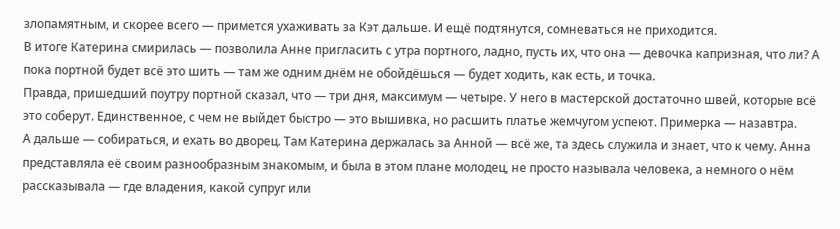злопамятным, и скорее всего — примется ухаживать за Кэт дальше. И ещё подтянутся, сомневаться не приходится.
В итоге Катерина смирилась — позволила Анне пригласить с утра портного, ладно, пусть их, что она — девочка капризная, что ли? А пока портной будет всё это шить — там же одним днём не обойдёшься — будет ходить, как есть, и точка.
Правда, пришедший поутру портной сказал, что — три дня, максимум — четыре. У него в мастерской достаточно швей, которые всё это соберут. Единственное, с чем не выйдет быстро — это вышивка, но расшить платье жемчугом успеют. Примерка — назавтра.
А дальше — собираться, и ехать во дворец. Там Катерина держалась за Анной — всё же, та здесь служила и знает, что к чему. Анна представляла её своим разнообразным знакомым, и была в этом плане молодец, не просто называла человека, а немного о нём рассказывала — где владения, какой супруг или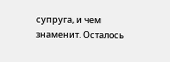супруга, и чем знаменит. Осталось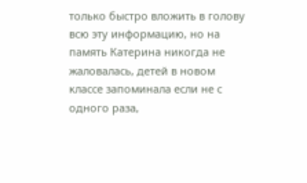только быстро вложить в голову всю эту информацию, но на память Катерина никогда не жаловалась, детей в новом классе запоминала если не с одного раза,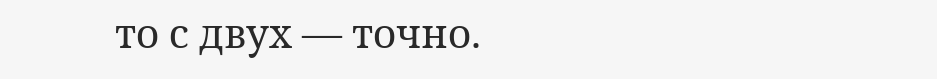то с двух — точно.